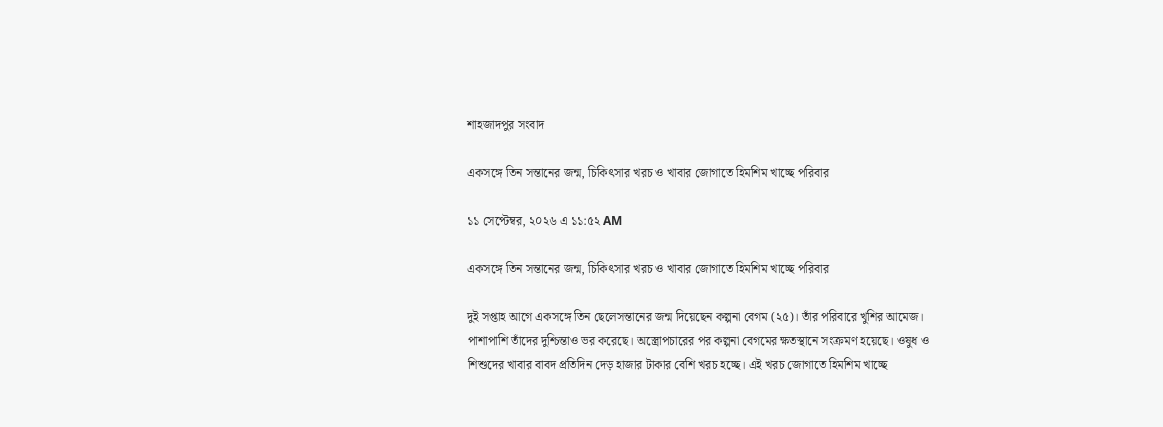শাহজাদপুর সংবাদ

একসঙ্গে তিন সন্তানের জন্ম, চিকিৎসার খরচ ও খাবার জোগাতে হিমশিম খাচ্ছে পরিবার

১১ সেপ্টেম্বর, ২০২৬ এ ১১:৫২ AM

একসঙ্গে তিন সন্তানের জন্ম, চিকিৎসার খরচ ও খাবার জোগাতে হিমশিম খাচ্ছে পরিবার

দুই সপ্তাহ আগে একসঙ্গে তিন ছেলেসন্তানের জন্ম দিয়েছেন কল্পনা বেগম (২৫)। তাঁর পরিবারে খুশির আমেজ। পাশাপাশি তাঁদের দুশ্চিন্তাও ভর করেছে। অস্ত্রোপচারের পর কল্পনা বেগমের ক্ষতস্থানে সংক্রমণ হয়েছে। ওষুধ ও শিশুদের খাবার বাবদ প্রতিদিন দেড় হাজার টাকার বেশি খরচ হচ্ছে। এই খরচ জোগাতে হিমশিম খাচ্ছে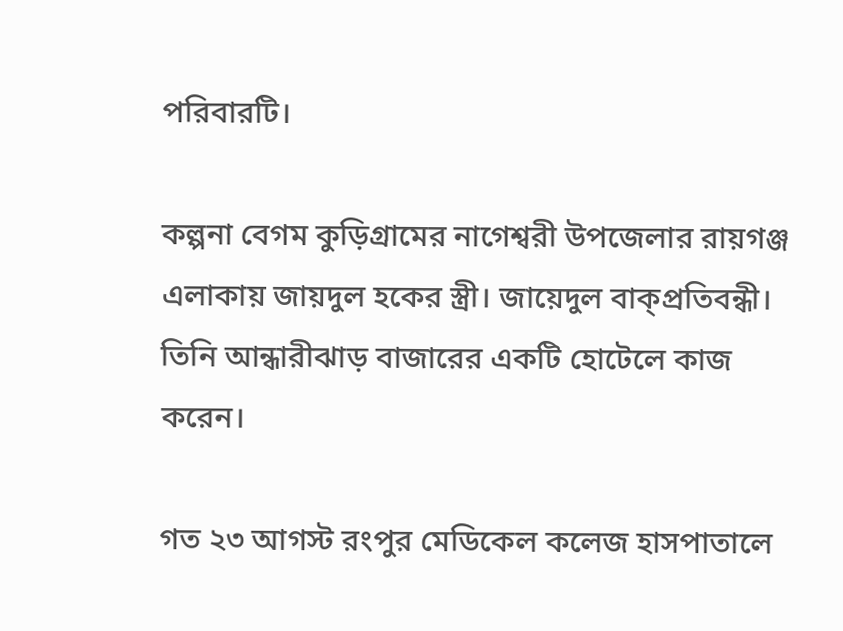পরিবারটি।

কল্পনা বেগম কুড়িগ্রামের নাগেশ্বরী উপজেলার রায়গঞ্জ এলাকায় জায়দুল হকের স্ত্রী। জায়েদুল বাক্‌প্রতিবন্ধী। তিনি আন্ধারীঝাড় বাজারের একটি হোটেলে কাজ করেন।

গত ২৩ আগস্ট রংপুর মেডিকেল কলেজ হাসপাতালে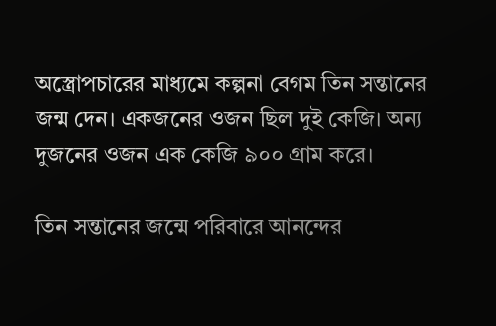অস্ত্রোপচারের মাধ্যমে কল্পনা বেগম তিন সন্তানের জন্ম দেন। একজনের ওজন ছিল দুই কেজি। অন্য দুজনের ওজন এক কেজি ৯০০ গ্রাম করে।

তিন সন্তানের জন্মে পরিবারে আনন্দের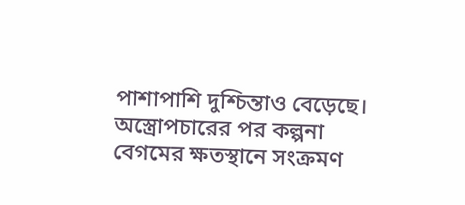পাশাপাশি দুশ্চিন্তাও বেড়েছে। অস্ত্রোপচারের পর কল্পনা বেগমের ক্ষতস্থানে সংক্রমণ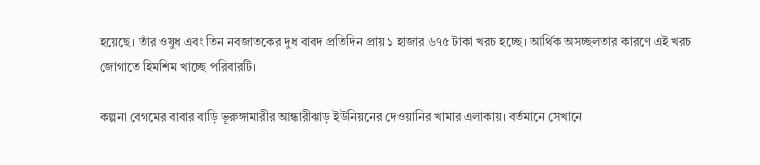হয়েছে। তাঁর ওষুধ এবং তিন নবজাতকের দুধ বাবদ প্রতিদিন প্রায় ১ হাজার ৬৭৫ টাকা খরচ হচ্ছে। আর্থিক অসচ্ছলতার কারণে এই খরচ জোগাতে হিমশিম খাচ্ছে পরিবারটি।

কল্পনা বেগমের বাবার বাড়ি ভূরুঙ্গামারীর আন্ধারীঝাড় ইউনিয়নের দেওয়ানির খামার এলাকায়। বর্তমানে সেখানে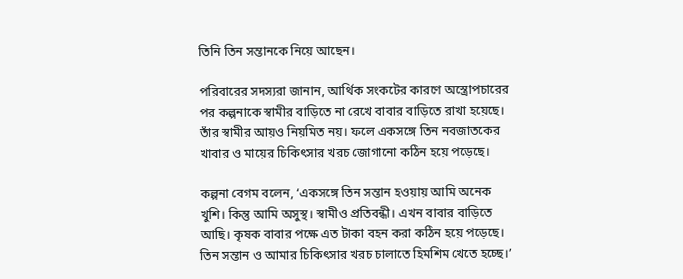তিনি তিন সন্তানকে নিয়ে আছেন।

পরিবারের সদস্যরা জানান, আর্থিক সংকটের কারণে অস্ত্রোপচারের পর কল্পনাকে স্বামীর বাড়িতে না রেখে বাবার বাড়িতে রাখা হয়েছে। তাঁর স্বামীর আয়ও নিয়মিত নয়। ফলে একসঙ্গে তিন নবজাতকের খাবার ও মায়ের চিকিৎসার খরচ জোগানো কঠিন হয়ে পড়েছে।

কল্পনা বেগম বলেন, ‘একসঙ্গে তিন সন্তান হওয়ায় আমি অনেক খুশি। কিন্তু আমি অসুস্থ। স্বামীও প্রতিবন্ধী। এখন বাবার বাড়িতে আছি। কৃষক বাবার পক্ষে এত টাকা বহন করা কঠিন হয়ে পড়েছে। তিন সন্তান ও আমার চিকিৎসার খরচ চালাতে হিমশিম খেতে হচ্ছে।’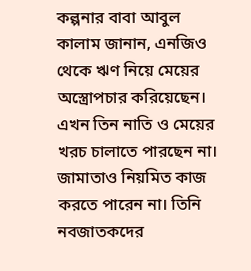কল্পনার বাবা আবুল কালাম জানান, এনজিও থেকে ঋণ নিয়ে মেয়ের অস্ত্রোপচার করিয়েছেন। এখন তিন নাতি ও মেয়ের খরচ চালাতে পারছেন না। জামাতাও নিয়মিত কাজ করতে পারেন না। তিনি নবজাতকদের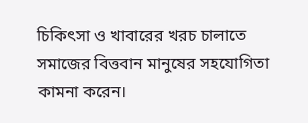চিকিৎসা ও খাবারের খরচ চালাতে সমাজের বিত্তবান মানুষের সহযোগিতা কামনা করেন।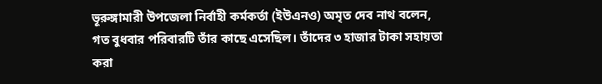ভূরুঙ্গামারী উপজেলা নির্বাহী কর্মকর্তা (ইউএনও) অমৃত দেব নাথ বলেন, গত বুধবার পরিবারটি তাঁর কাছে এসেছিল। তাঁদের ৩ হাজার টাকা সহায়তা করা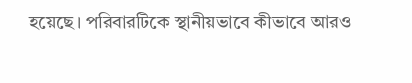হয়েছে। পরিবারটিকে স্থানীয়ভাবে কীভাবে আরও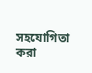সহযোগিতা করা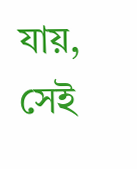যায়, সেই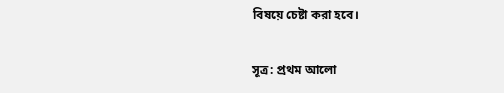বিষয়ে চেষ্টা করা হবে।

সূত্র: প্রথম আলো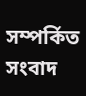সম্পর্কিত সংবাদ